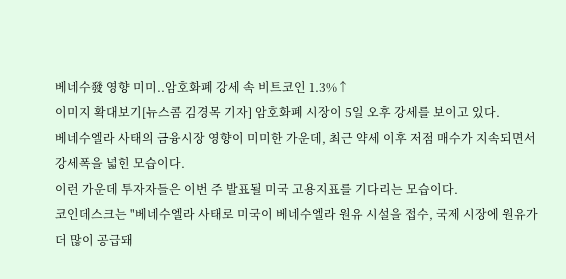베네수發 영향 미미..암호화폐 강세 속 비트코인 1.3%↑
이미지 확대보기[뉴스콤 김경목 기자] 암호화폐 시장이 5일 오후 강세를 보이고 있다.
베네수엘라 사태의 금융시장 영향이 미미한 가운데, 최근 약세 이후 저점 매수가 지속되면서 강세폭을 넓힌 모습이다.
이런 가운데 투자자들은 이번 주 발표될 미국 고용지표를 기다리는 모습이다.
코인데스크는 "베네수엘라 사태로 미국이 베네수엘라 원유 시설을 접수, 국제 시장에 원유가 더 많이 공급돼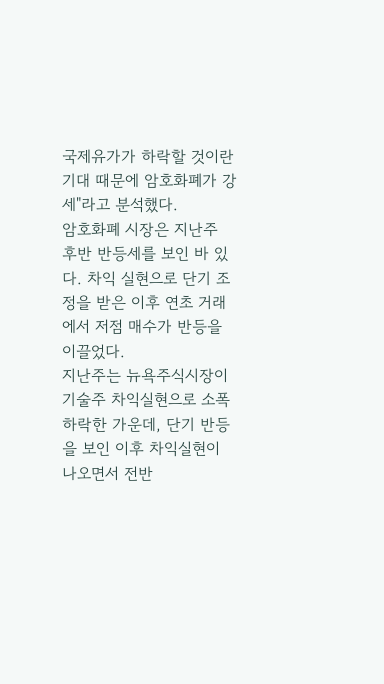국제유가가 하락할 것이란 기대 때문에 암호화폐가 강세"라고 분석했다.
암호화폐 시장은 지난주 후반 반등세를 보인 바 있다. 차익 실현으로 단기 조정을 받은 이후 연초 거래에서 저점 매수가 반등을 이끌었다.
지난주는 뉴욕주식시장이 기술주 차익실현으로 소폭 하락한 가운데, 단기 반등을 보인 이후 차익실현이 나오면서 전반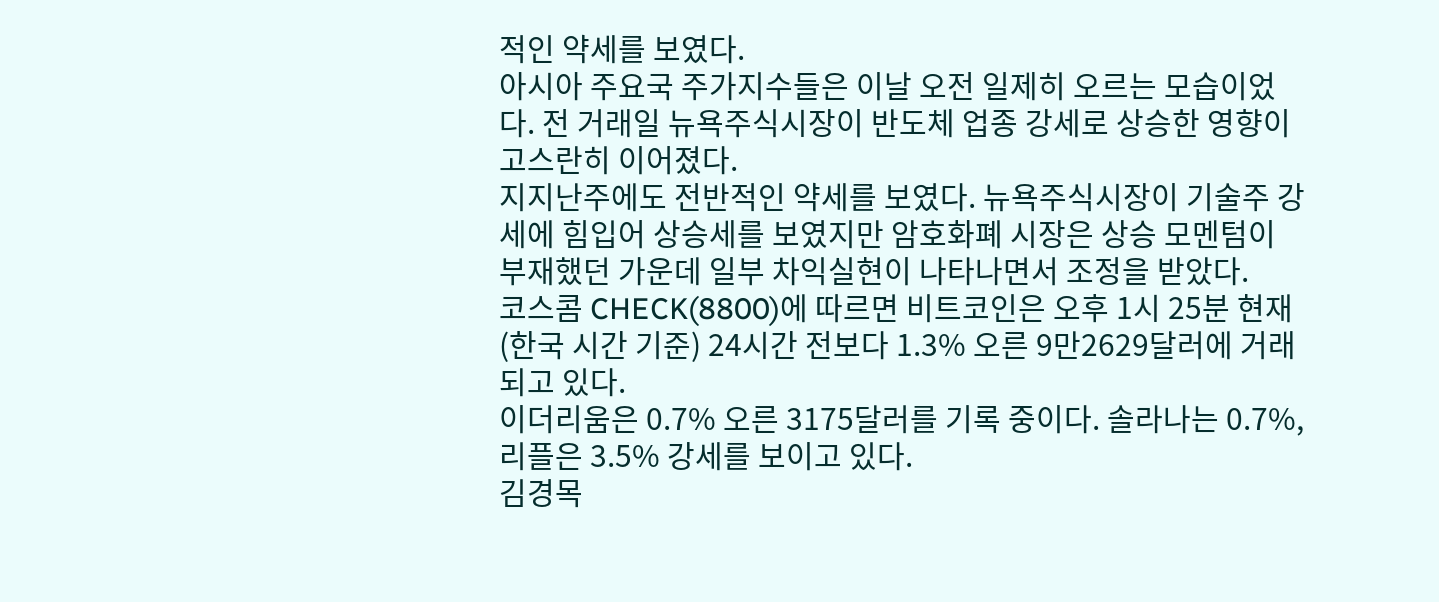적인 약세를 보였다.
아시아 주요국 주가지수들은 이날 오전 일제히 오르는 모습이었다. 전 거래일 뉴욕주식시장이 반도체 업종 강세로 상승한 영향이 고스란히 이어졌다.
지지난주에도 전반적인 약세를 보였다. 뉴욕주식시장이 기술주 강세에 힘입어 상승세를 보였지만 암호화폐 시장은 상승 모멘텀이 부재했던 가운데 일부 차익실현이 나타나면서 조정을 받았다.
코스콤 CHECK(8800)에 따르면 비트코인은 오후 1시 25분 현재(한국 시간 기준) 24시간 전보다 1.3% 오른 9만2629달러에 거래되고 있다.
이더리움은 0.7% 오른 3175달러를 기록 중이다. 솔라나는 0.7%, 리플은 3.5% 강세를 보이고 있다.
김경목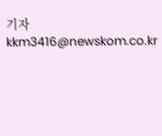기자 kkm3416@newskom.co.kr